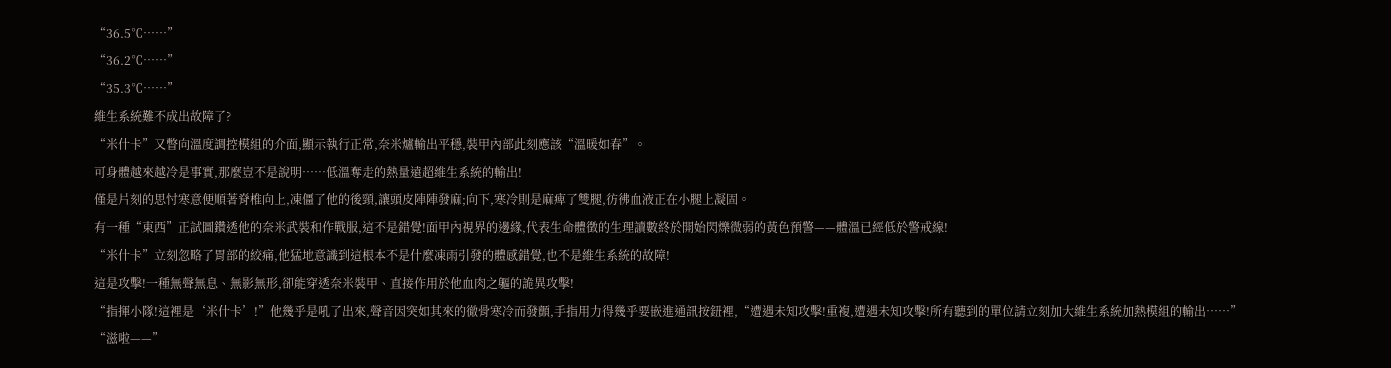“36.5℃……”
“36.2℃……”
“35.3℃……”
維生系統難不成出故障了?
“米什卡”又瞥向溫度調控模組的介面,顯示執行正常,奈米爐輸出平穩,裝甲內部此刻應該“溫暖如春”。
可身體越來越冷是事實,那麼豈不是說明……低溫奪走的熱量遠超維生系統的輸出!
僅是片刻的思忖寒意便順著脊椎向上,凍僵了他的後頸,讓頭皮陣陣發麻;向下,寒冷則是麻痺了雙腿,彷彿血液正在小腿上凝固。
有一種“東西”正試圖鑽透他的奈米武裝和作戰服,這不是錯覺!面甲內視界的邊緣,代表生命體徵的生理讀數終於開始閃爍微弱的黃色預警——體溫已經低於警戒線!
“米什卡”立刻忽略了胃部的絞痛,他猛地意識到這根本不是什麼凍雨引發的體感錯覺,也不是維生系統的故障!
這是攻擊!一種無聲無息、無影無形,卻能穿透奈米裝甲、直接作用於他血肉之軀的詭異攻擊!
“指揮小隊!這裡是‘米什卡’!”他幾乎是吼了出來,聲音因突如其來的徹骨寒冷而發顫,手指用力得幾乎要嵌進通訊按鈕裡,“遭遇未知攻擊!重複,遭遇未知攻擊!所有聽到的單位請立刻加大維生系統加熱模組的輸出……”
“滋啦——”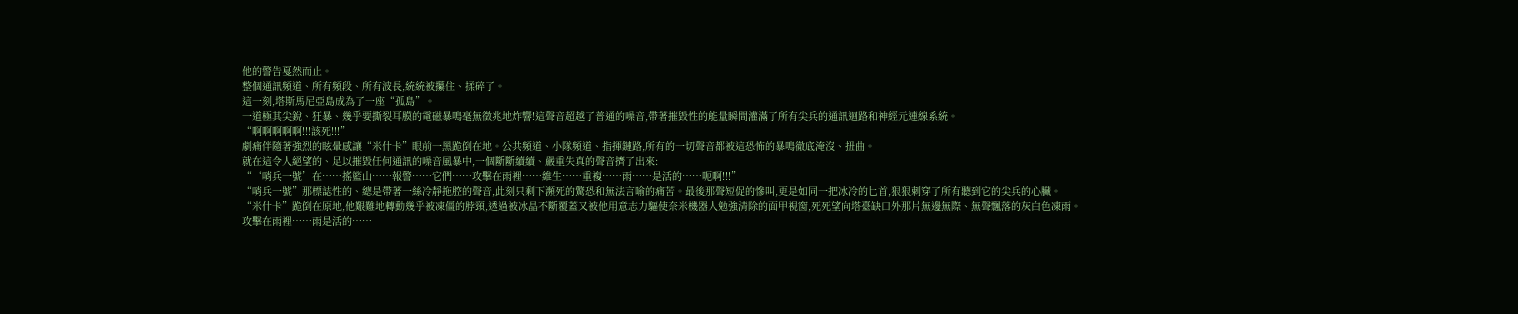他的警告戛然而止。
整個通訊頻道、所有頻段、所有波長,統統被攥住、揉碎了。
這一刻,塔斯馬尼亞島成為了一座“孤島”。
一道極其尖銳、狂暴、幾乎要撕裂耳膜的電磁暴鳴毫無徵兆地炸響!這聲音超越了普通的噪音,帶著摧毀性的能量瞬間灌滿了所有尖兵的通訊迴路和神經元連線系統。
“啊啊啊啊啊!!!該死!!!”
劇痛伴隨著強烈的眩暈感讓“米什卡”眼前一黑跪倒在地。公共頻道、小隊頻道、指揮鏈路,所有的一切聲音都被這恐怖的暴鳴徹底淹沒、扭曲。
就在這令人絕望的、足以摧毀任何通訊的噪音風暴中,一個斷斷續續、嚴重失真的聲音擠了出來:
“‘哨兵一號’在……搖籃山……報警……它們……攻擊在雨裡……維生……重複……雨……是活的……呃啊!!!”
“哨兵一號”那標誌性的、總是帶著一絲冷靜拖腔的聲音,此刻只剩下瀕死的驚恐和無法言喻的痛苦。最後那聲短促的慘叫,更是如同一把冰冷的匕首,狠狠刺穿了所有聽到它的尖兵的心臟。
“米什卡”跪倒在原地,他艱難地轉動幾乎被凍僵的脖頸,透過被冰晶不斷覆蓋又被他用意志力驅使奈米機器人勉強清除的面甲視窗,死死望向塔臺缺口外那片無邊無際、無聲飄落的灰白色凍雨。
攻擊在雨裡……雨是活的……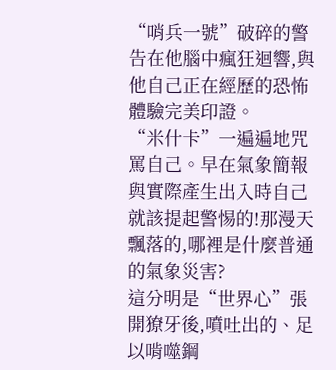“哨兵一號”破碎的警告在他腦中瘋狂迴響,與他自己正在經歷的恐怖體驗完美印證。
“米什卡”一遍遍地咒罵自己。早在氣象簡報與實際產生出入時自己就該提起警惕的!那漫天飄落的,哪裡是什麼普通的氣象災害?
這分明是“世界心”張開獠牙後,噴吐出的、足以啃噬鋼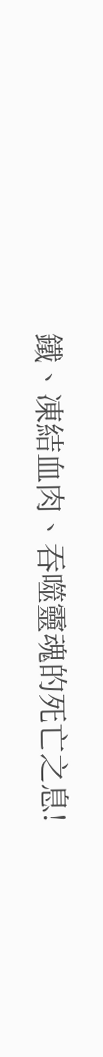鐵、凍結血肉、吞噬靈魂的死亡之息!